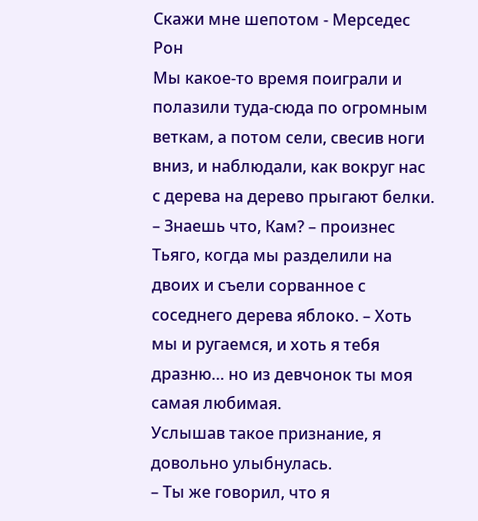Скажи мне шепотом - Мерседес Рон
Мы какое-то время поиграли и полазили туда-сюда по огромным веткам, а потом сели, свесив ноги вниз, и наблюдали, как вокруг нас с дерева на дерево прыгают белки.
– Знаешь что, Кам? – произнес Тьяго, когда мы разделили на двоих и съели сорванное с соседнего дерева яблоко. – Хоть мы и ругаемся, и хоть я тебя дразню… но из девчонок ты моя самая любимая.
Услышав такое признание, я довольно улыбнулась.
– Ты же говорил, что я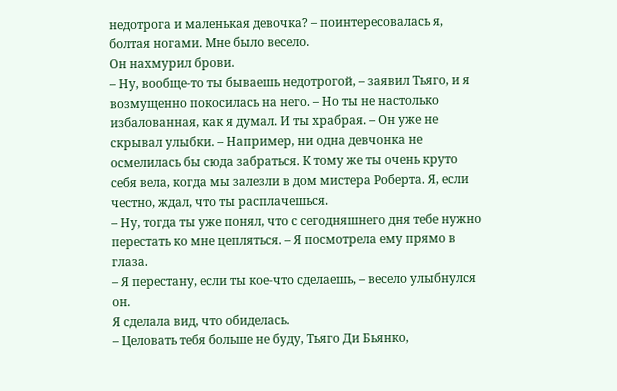недотрога и маленькая девочка? – поинтересовалась я, болтая ногами. Мне было весело.
Он нахмурил брови.
– Ну, вообще-то ты бываешь недотрогой, – заявил Тьяго, и я возмущенно покосилась на него. – Но ты не настолько избалованная, как я думал. И ты храбрая. – Он уже не скрывал улыбки. – Например, ни одна девчонка не осмелилась бы сюда забраться. К тому же ты очень круто себя вела, когда мы залезли в дом мистера Роберта. Я, если честно, ждал, что ты расплачешься.
– Ну, тогда ты уже понял, что с сегодняшнего дня тебе нужно перестать ко мне цепляться. – Я посмотрела ему прямо в глаза.
– Я перестану, если ты кое-что сделаешь, – весело улыбнулся он.
Я сделала вид, что обиделась.
– Целовать тебя больше не буду, Тьяго Ди Бьянко,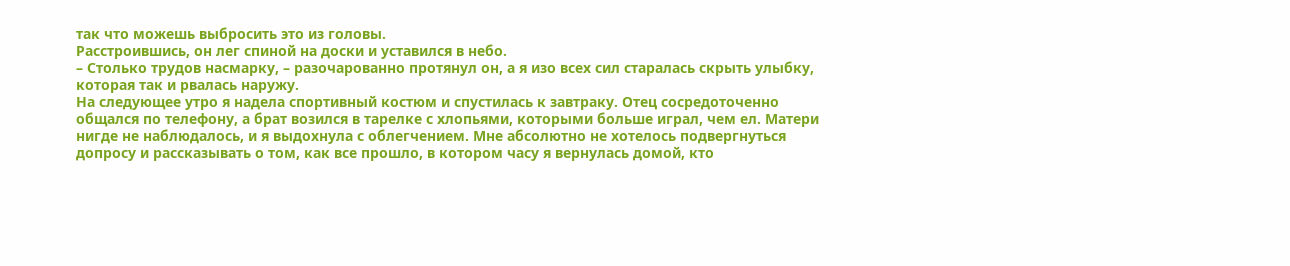так что можешь выбросить это из головы.
Расстроившись, он лег спиной на доски и уставился в небо.
– Столько трудов насмарку, – разочарованно протянул он, а я изо всех сил старалась скрыть улыбку, которая так и рвалась наружу.
На следующее утро я надела спортивный костюм и спустилась к завтраку. Отец сосредоточенно общался по телефону, а брат возился в тарелке с хлопьями, которыми больше играл, чем ел. Матери нигде не наблюдалось, и я выдохнула с облегчением. Мне абсолютно не хотелось подвергнуться допросу и рассказывать о том, как все прошло, в котором часу я вернулась домой, кто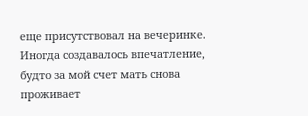еще присутствовал на вечеринке. Иногда создавалось впечатление, будто за мой счет мать снова проживает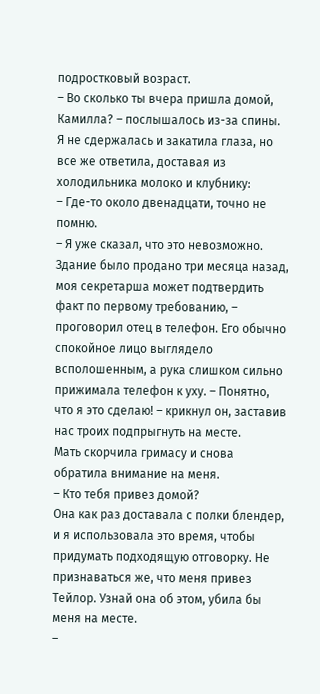подростковый возраст.
– Во сколько ты вчера пришла домой, Камилла? – послышалось из-за спины.
Я не сдержалась и закатила глаза, но все же ответила, доставая из холодильника молоко и клубнику:
– Где-то около двенадцати, точно не помню.
– Я уже сказал, что это невозможно. Здание было продано три месяца назад, моя секретарша может подтвердить факт по первому требованию, – проговорил отец в телефон. Его обычно спокойное лицо выглядело всполошенным, а рука слишком сильно прижимала телефон к уху. – Понятно, что я это сделаю! – крикнул он, заставив нас троих подпрыгнуть на месте.
Мать скорчила гримасу и снова обратила внимание на меня.
– Кто тебя привез домой?
Она как раз доставала с полки блендер, и я использовала это время, чтобы придумать подходящую отговорку. Не признаваться же, что меня привез Тейлор. Узнай она об этом, убила бы меня на месте.
–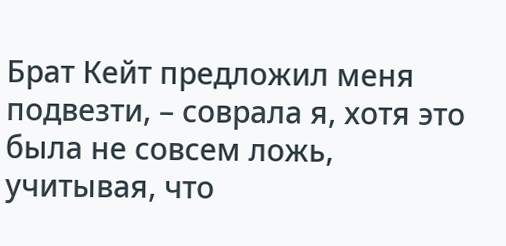Брат Кейт предложил меня подвезти, – соврала я, хотя это была не совсем ложь, учитывая, что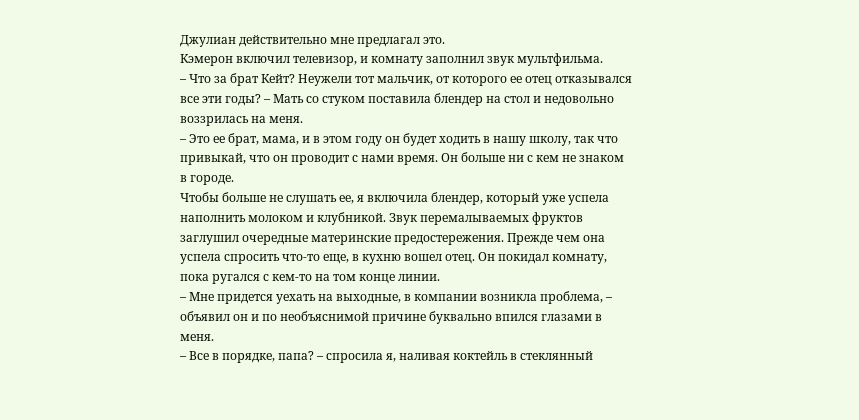Джулиан действительно мне предлагал это.
Кэмерон включил телевизор, и комнату заполнил звук мультфильма.
– Что за брат Кейт? Неужели тот мальчик, от которого ее отец отказывался все эти годы? – Мать со стуком поставила блендер на стол и недовольно воззрилась на меня.
– Это ее брат, мама, и в этом году он будет ходить в нашу школу, так что привыкай, что он проводит с нами время. Он больше ни с кем не знаком в городе.
Чтобы больше не слушать ее, я включила блендер, который уже успела наполнить молоком и клубникой. Звук перемалываемых фруктов заглушил очередные материнские предостережения. Прежде чем она успела спросить что-то еще, в кухню вошел отец. Он покидал комнату, пока ругался с кем-то на том конце линии.
– Мне придется уехать на выходные, в компании возникла проблема, – объявил он и по необъяснимой причине буквально впился глазами в меня.
– Все в порядке, папа? – спросила я, наливая коктейль в стеклянный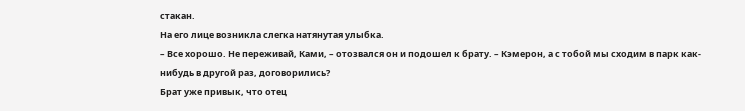стакан.
На его лице возникла слегка натянутая улыбка.
– Все хорошо. Не переживай, Ками, – отозвался он и подошел к брату. – Кэмерон, а с тобой мы сходим в парк как-нибудь в другой раз, договорились?
Брат уже привык, что отец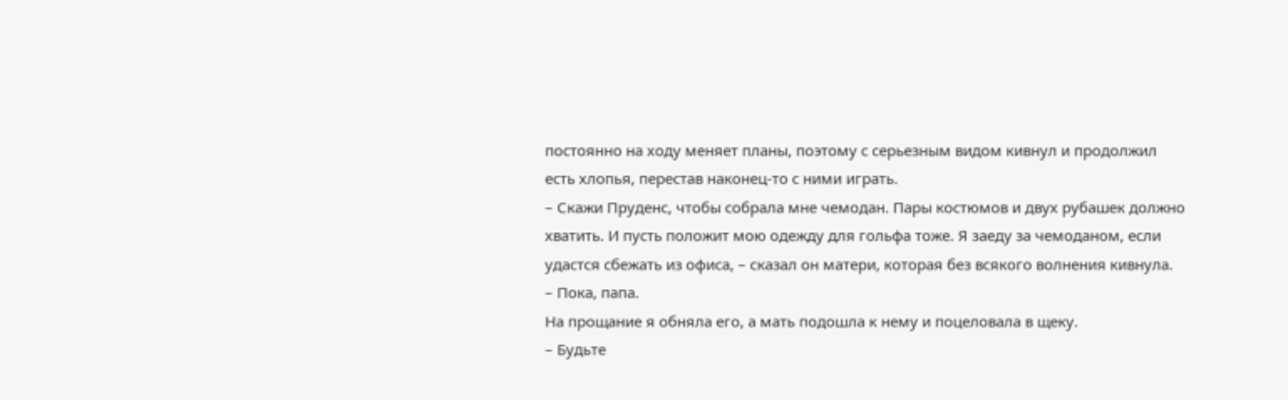постоянно на ходу меняет планы, поэтому с серьезным видом кивнул и продолжил есть хлопья, перестав наконец-то с ними играть.
– Скажи Пруденс, чтобы собрала мне чемодан. Пары костюмов и двух рубашек должно хватить. И пусть положит мою одежду для гольфа тоже. Я заеду за чемоданом, если удастся сбежать из офиса, – сказал он матери, которая без всякого волнения кивнула.
– Пока, папа.
На прощание я обняла его, а мать подошла к нему и поцеловала в щеку.
– Будьте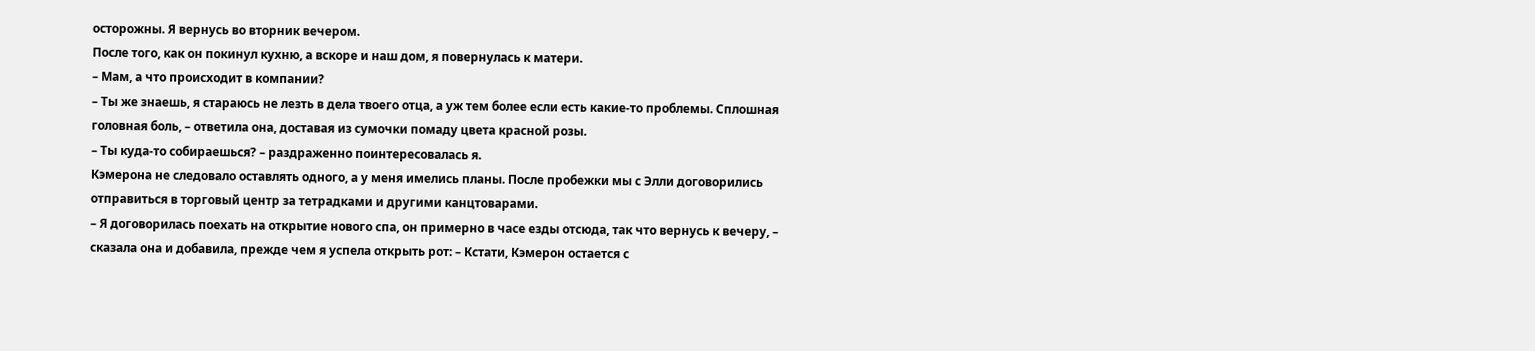осторожны. Я вернусь во вторник вечером.
После того, как он покинул кухню, а вскоре и наш дом, я повернулась к матери.
– Мам, а что происходит в компании?
– Ты же знаешь, я стараюсь не лезть в дела твоего отца, а уж тем более если есть какие-то проблемы. Сплошная головная боль, – ответила она, доставая из сумочки помаду цвета красной розы.
– Ты куда-то собираешься? – раздраженно поинтересовалась я.
Кэмерона не следовало оставлять одного, а у меня имелись планы. После пробежки мы с Элли договорились отправиться в торговый центр за тетрадками и другими канцтоварами.
– Я договорилась поехать на открытие нового спа, он примерно в часе езды отсюда, так что вернусь к вечеру, – сказала она и добавила, прежде чем я успела открыть рот: – Кстати, Кэмерон остается с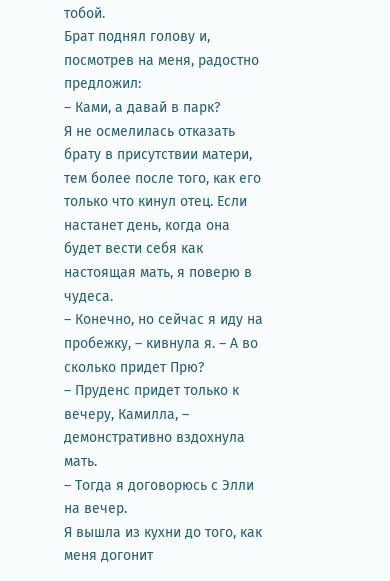тобой.
Брат поднял голову и, посмотрев на меня, радостно предложил:
– Ками, а давай в парк?
Я не осмелилась отказать брату в присутствии матери, тем более после того, как его только что кинул отец. Если настанет день, когда она будет вести себя как настоящая мать, я поверю в чудеса.
– Конечно, но сейчас я иду на пробежку, – кивнула я. – А во сколько придет Прю?
– Пруденс придет только к вечеру, Камилла, – демонстративно вздохнула мать.
– Тогда я договорюсь с Элли на вечер.
Я вышла из кухни до того, как меня догонит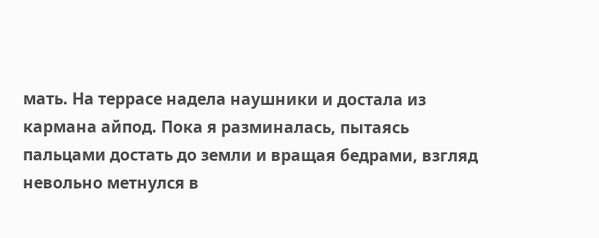мать. На террасе надела наушники и достала из кармана айпод. Пока я разминалась, пытаясь пальцами достать до земли и вращая бедрами, взгляд невольно метнулся в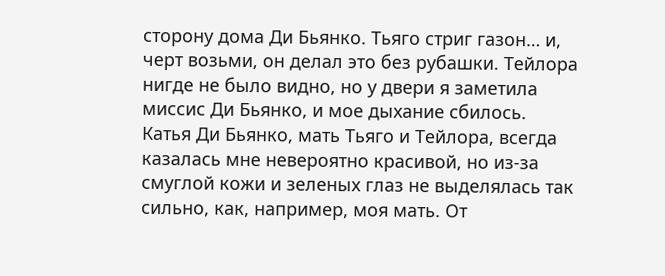сторону дома Ди Бьянко. Тьяго стриг газон… и, черт возьми, он делал это без рубашки. Тейлора нигде не было видно, но у двери я заметила миссис Ди Бьянко, и мое дыхание сбилось.
Катья Ди Бьянко, мать Тьяго и Тейлора, всегда казалась мне невероятно красивой, но из-за смуглой кожи и зеленых глаз не выделялась так сильно, как, например, моя мать. От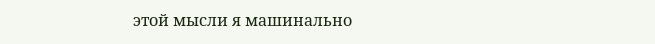этой мысли я машинально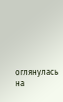оглянулась на